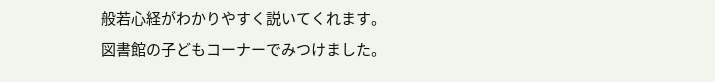般若心経がわかりやすく説いてくれます。
図書館の子どもコーナーでみつけました。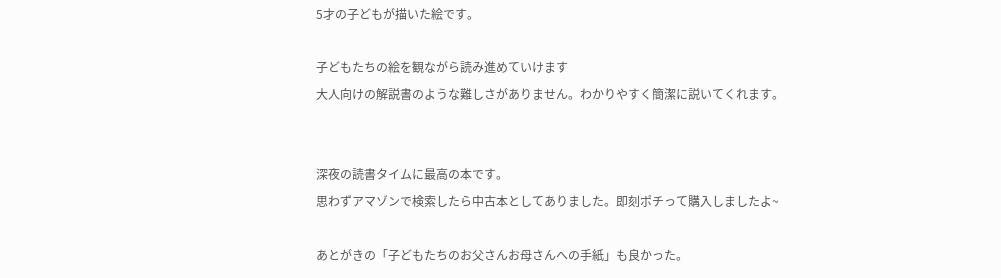5才の子どもが描いた絵です。

子どもたちの絵を観ながら読み進めていけます
大人向けの解説書のような難しさがありません。わかりやすく簡潔に説いてくれます。


深夜の読書タイムに最高の本です。
思わずアマゾンで検索したら中古本としてありました。即刻ポチって購入しましたよ~

あとがきの「子どもたちのお父さんお母さんへの手紙」も良かった。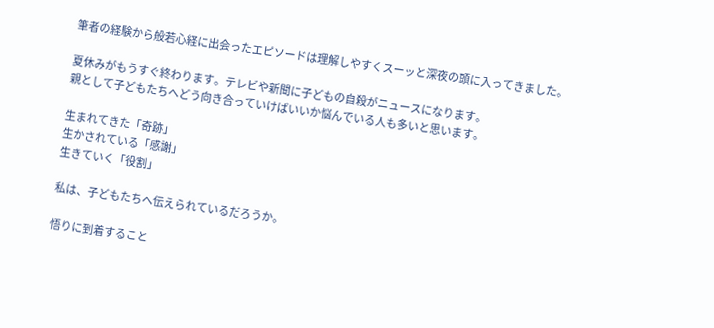筆者の経験から般若心経に出会ったエピソードは理解しやすくスーッと深夜の頭に入ってきました。

夏休みがもうすぐ終わります。テレビや新聞に子どもの自殺がニュースになります。
親として子どもたちへどう向き合っていけばいいか悩んでいる人も多いと思います。

生まれてきた「奇跡」
生かされている「感謝」
生きていく「役割」

私は、子どもたちへ伝えられているだろうか。

悟りに到着すること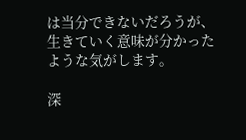は当分できないだろうが、生きていく意味が分かったような気がします。

深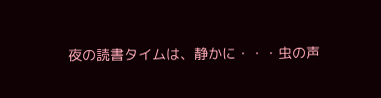夜の読書タイムは、静かに・・・虫の声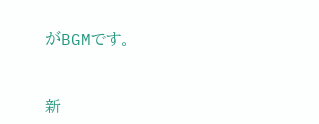がBGMです。


新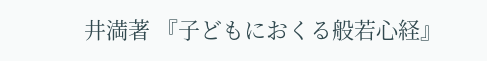井満著 『子どもにおくる般若心経』